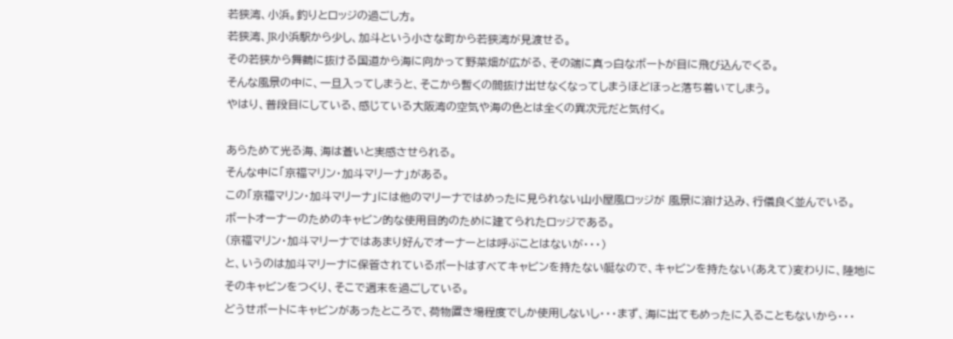若狭湾、小浜。釣りとロッジの過ごし方。
若狭湾、JR小浜駅から少し、加斗という小さな町から若狭湾が見渡せる。
その若狭から舞鶴に抜ける国道から海に向かって野菜畑が広がる、その端に真っ白なボートが目に飛び込んでくる。
そんな風景の中に、一旦入ってしまうと、そこから暫くの間抜け出せなくなってしまうほどほっと落ち着いてしまう。
やはり、普段目にしている、感じている大阪湾の空気や海の色とは全くの異次元だと気付く。

あらためて光る海、海は蒼いと実感させられる。
そんな中に「京福マリン・加斗マリーナ」がある。
この「京福マリン・加斗マリーナ」には他のマリーナではめったに見られない山小屋風ロッジが 風景に溶け込み、行儀良く並んでいる。
ボートオーナーのためのキャビン的な使用目的のために建てられたロッジである。
(京福マリン・加斗マリーナではあまり好んでオーナーとは呼ぶことはないが・・・)
と、いうのは加斗マリーナに保管されているボートはすべてキャビンを持たない艇なので、キャビンを持たない(あえて)変わりに、陸地にそのキャビンをつくり、そこで週末を過ごしている。
どうせボートにキャビンがあったところで、荷物置き場程度でしか使用しないし・・・まず、海に出てもめったに入ることもないから・・・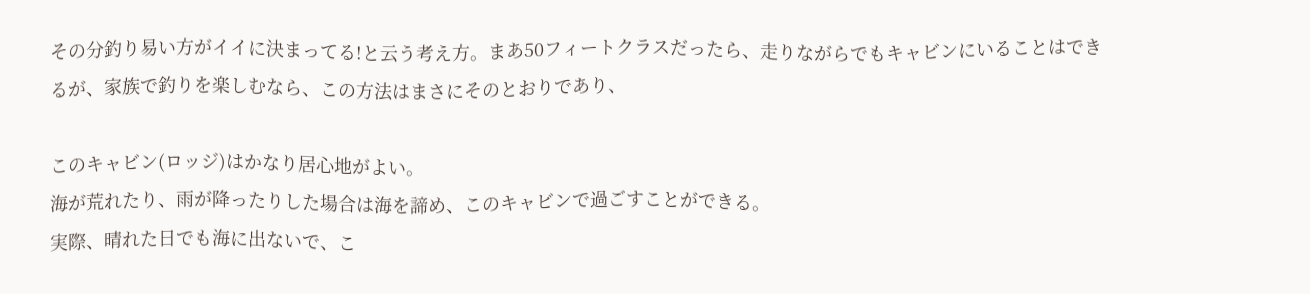その分釣り易い方がイイに決まってる!と云う考え方。まあ50フィートクラスだったら、走りながらでもキャビンにいることはできるが、家族で釣りを楽しむなら、この方法はまさにそのとおりであり、

このキャビン(ロッジ)はかなり居心地がよい。
海が荒れたり、雨が降ったりした場合は海を諦め、このキャビンで過ごすことができる。
実際、晴れた日でも海に出ないで、こ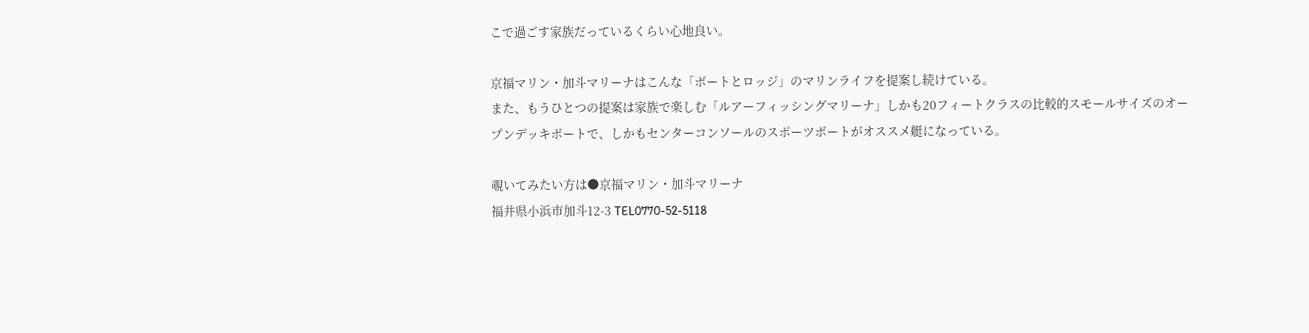こで過ごす家族だっているくらい心地良い。

京福マリン・加斗マリーナはこんな「ボートとロッジ」のマリンライフを提案し続けている。
また、もうひとつの提案は家族で楽しむ「ルアーフィッシングマリーナ」しかも20フィートクラスの比較的スモールサイズのオープンデッキボートで、しかもセンターコンソールのスポーツボートがオススメ艇になっている。

覗いてみたい方は●京福マリン・加斗マリーナ
福井県小浜市加斗12-3 TEL0770-52-5118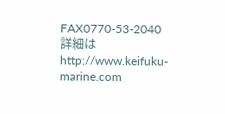FAX0770-53-2040
詳細は http://www.keifuku-marine.com